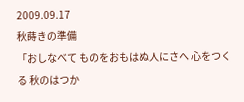2009.09.17
秋蒔きの準備
「おしなべて ものをおもはぬ人にさへ 心をつくる 秋のはつか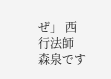ぜ」 西行法師
森泉です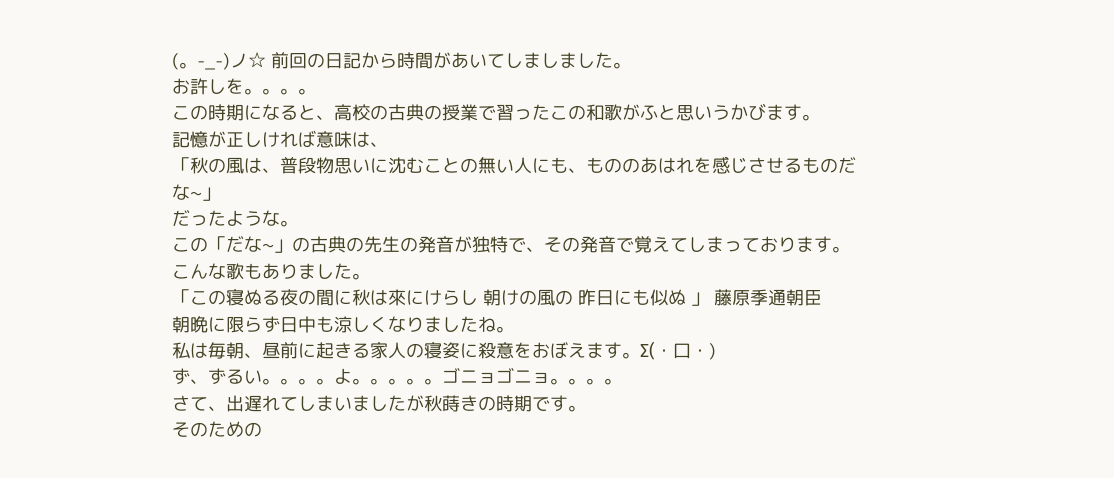(。-_-)ノ☆ 前回の日記から時間があいてしましました。
お許しを。。。。
この時期になると、高校の古典の授業で習ったこの和歌がふと思いうかびます。
記憶が正しければ意味は、
「秋の風は、普段物思いに沈むことの無い人にも、もののあはれを感じさせるものだな~」
だったような。
この「だな~」の古典の先生の発音が独特で、その発音で覚えてしまっております。
こんな歌もありました。
「この寝ぬる夜の間に秋は來にけらし 朝けの風の 昨日にも似ぬ 」 藤原季通朝臣
朝晩に限らず日中も涼しくなりましたね。
私は毎朝、昼前に起きる家人の寝姿に殺意をおぼえます。Σ(・口・)
ず、ずるい。。。。よ。。。。。ゴニョゴニョ。。。。
さて、出遅れてしまいましたが秋蒔きの時期です。
そのための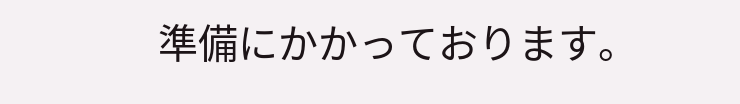準備にかかっております。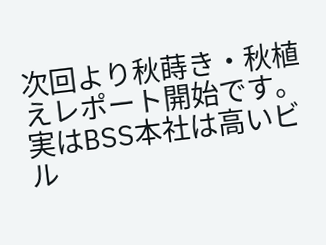次回より秋蒔き・秋植えレポート開始です。
実はBSS本社は高いビル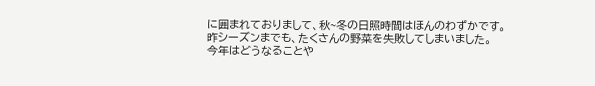に囲まれておりまして、秋~冬の日照時間はほんのわずかです。
昨シーズンまでも、たくさんの野菜を失敗してしまいました。
今年はどうなることや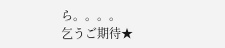ら。。。。
乞うご期待★